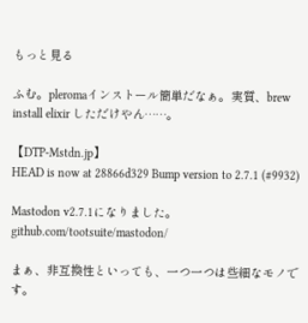もっと見る

ふむ。pleromaインストール簡単だなぁ。実質、brew install elixir しただけやん……。

【DTP-Mstdn.jp】
HEAD is now at 28866d329 Bump version to 2.7.1 (#9932)

Mastodon v2.7.1になりました。
github.com/tootsuite/mastodon/

まぁ、非互換性といっても、一つ一つは些細なモノです。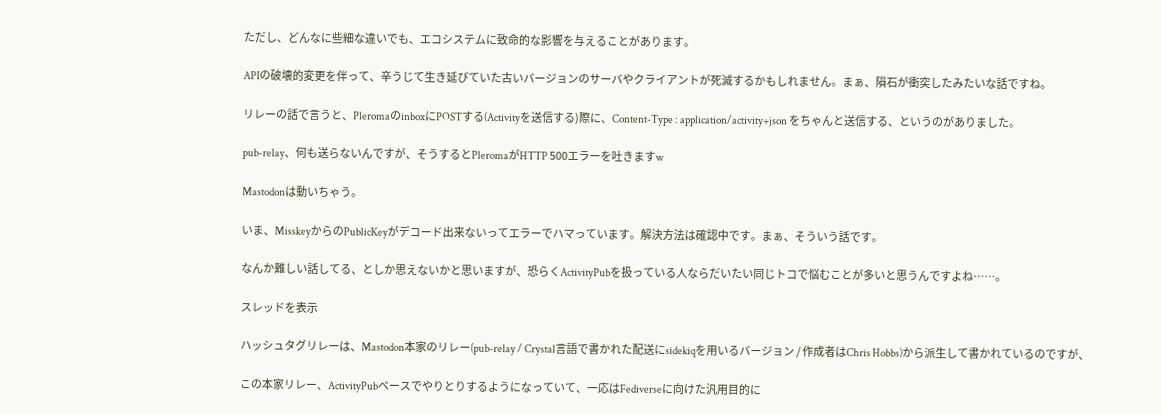ただし、どんなに些細な違いでも、エコシステムに致命的な影響を与えることがあります。

APIの破壊的変更を伴って、辛うじて生き延びていた古いバージョンのサーバやクライアントが死滅するかもしれません。まぁ、隕石が衝突したみたいな話ですね。

リレーの話で言うと、PleromaのinboxにPOSTする(Activityを送信する)際に、Content-Type : application/activity+json をちゃんと送信する、というのがありました。

pub-relay、何も送らないんですが、そうするとPleromaがHTTP 500エラーを吐きますw

Mastodonは動いちゃう。

いま、MisskeyからのPublicKeyがデコード出来ないってエラーでハマっています。解決方法は確認中です。まぁ、そういう話です。

なんか難しい話してる、としか思えないかと思いますが、恐らくActivityPubを扱っている人ならだいたい同じトコで悩むことが多いと思うんですよね……。

スレッドを表示

ハッシュタグリレーは、Mastodon本家のリレー(pub-relay / Crystal言語で書かれた配送にsidekiqを用いるバージョン / 作成者はChris Hobbs)から派生して書かれているのですが、

この本家リレー、ActivityPubベースでやりとりするようになっていて、一応はFediverseに向けた汎用目的に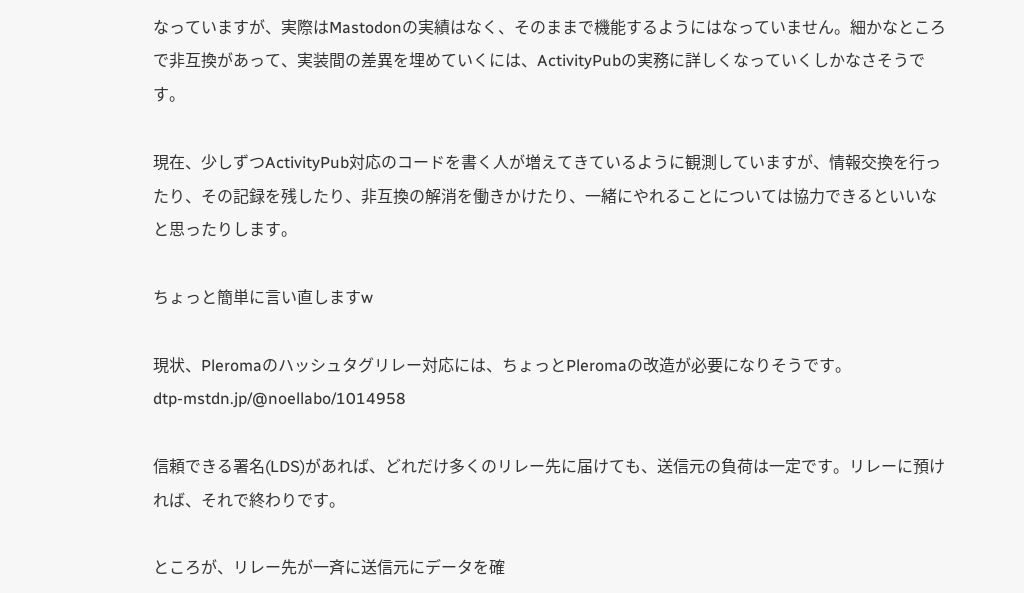なっていますが、実際はMastodonの実績はなく、そのままで機能するようにはなっていません。細かなところで非互換があって、実装間の差異を埋めていくには、ActivityPubの実務に詳しくなっていくしかなさそうです。

現在、少しずつActivityPub対応のコードを書く人が増えてきているように観測していますが、情報交換を行ったり、その記録を残したり、非互換の解消を働きかけたり、一緒にやれることについては協力できるといいなと思ったりします。

ちょっと簡単に言い直しますw

現状、Pleromaのハッシュタグリレー対応には、ちょっとPleromaの改造が必要になりそうです。
dtp-mstdn.jp/@noellabo/1014958

信頼できる署名(LDS)があれば、どれだけ多くのリレー先に届けても、送信元の負荷は一定です。リレーに預ければ、それで終わりです。

ところが、リレー先が一斉に送信元にデータを確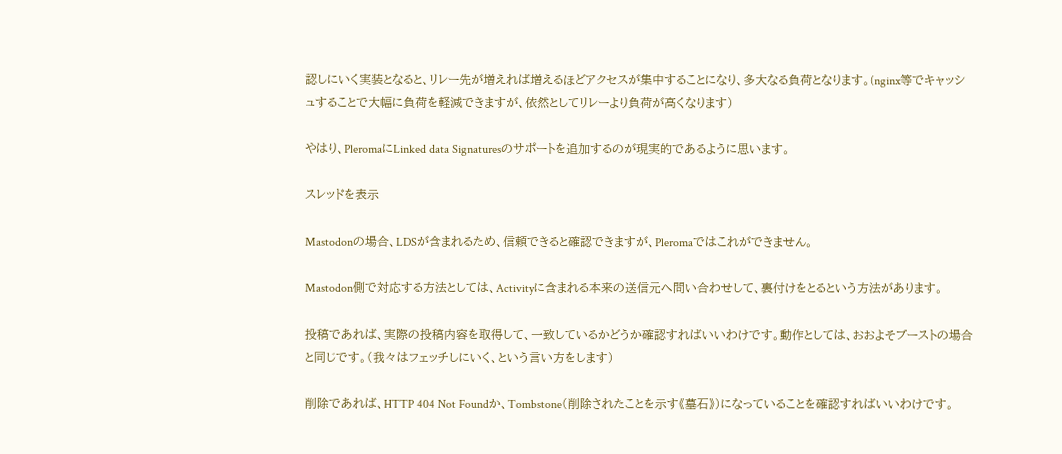認しにいく実装となると、リレー先が増えれば増えるほどアクセスが集中することになり、多大なる負荷となります。(nginx等でキャッシュすることで大幅に負荷を軽減できますが、依然としてリレーより負荷が高くなります)

やはり、PleromaにLinked data Signaturesのサポートを追加するのが現実的であるように思います。

スレッドを表示

Mastodonの場合、LDSが含まれるため、信頼できると確認できますが、Pleromaではこれができません。

Mastodon側で対応する方法としては、Activityに含まれる本来の送信元へ問い合わせして、裏付けをとるという方法があります。

投稿であれば、実際の投稿内容を取得して、一致しているかどうか確認すればいいわけです。動作としては、おおよそブーストの場合と同じです。(我々はフェッチしにいく、という言い方をします)

削除であれば、HTTP 404 Not Foundか、Tombstone(削除されたことを示す《墓石》)になっていることを確認すればいいわけです。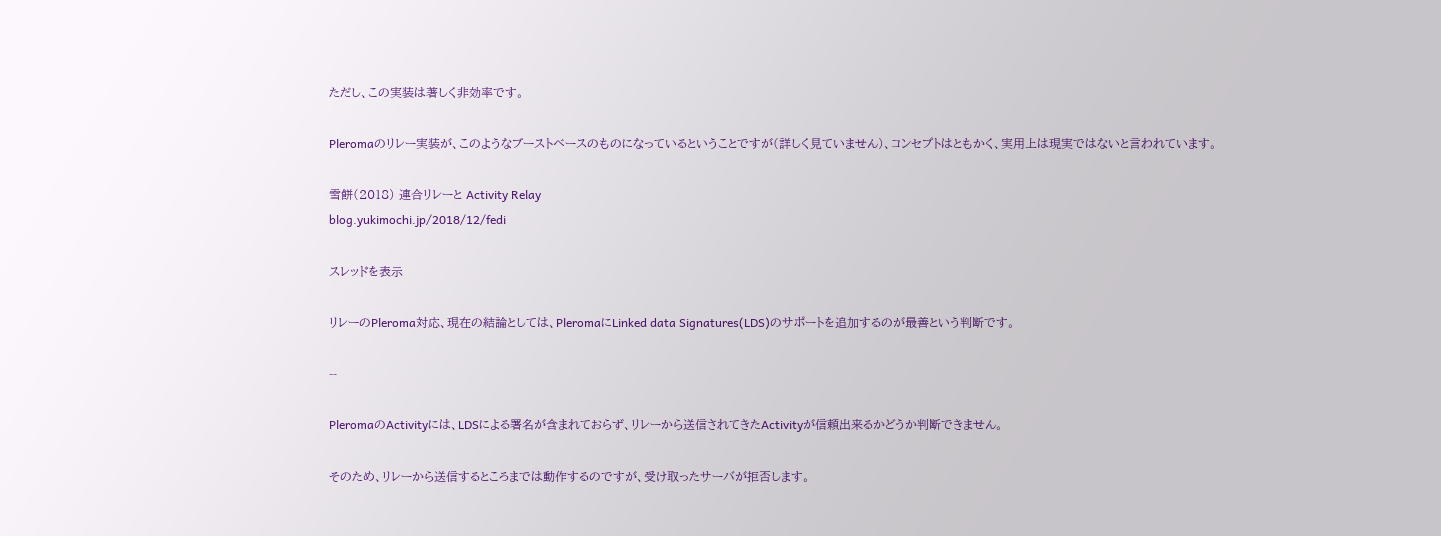ただし、この実装は著しく非効率です。

Pleromaのリレー実装が、このようなブーストベースのものになっているということですが(詳しく見ていません)、コンセプトはともかく、実用上は現実ではないと言われています。

雪餅(2018) 連合リレーと Activity Relay
blog.yukimochi.jp/2018/12/fedi

スレッドを表示

リレーのPleroma対応、現在の結論としては、PleromaにLinked data Signatures(LDS)のサポートを追加するのが最善という判断です。

--

PleromaのActivityには、LDSによる署名が含まれておらず、リレーから送信されてきたActivityが信頼出来るかどうか判断できません。

そのため、リレーから送信するところまでは動作するのですが、受け取ったサーバが拒否します。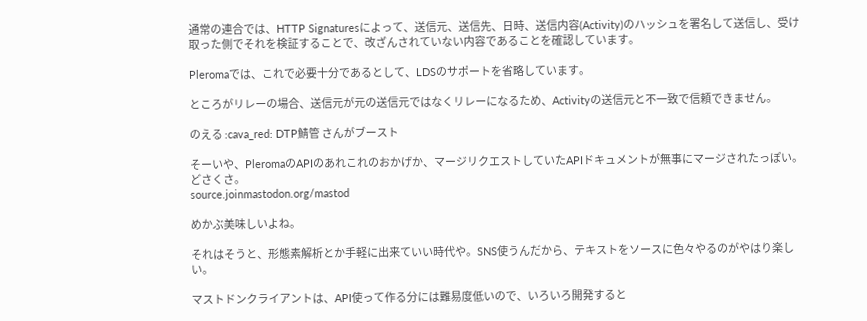通常の連合では、HTTP Signaturesによって、送信元、送信先、日時、送信内容(Activity)のハッシュを署名して送信し、受け取った側でそれを検証することで、改ざんされていない内容であることを確認しています。

Pleromaでは、これで必要十分であるとして、LDSのサポートを省略しています。

ところがリレーの場合、送信元が元の送信元ではなくリレーになるため、Activityの送信元と不一致で信頼できません。

のえる :cava_red: DTP鯖管 さんがブースト

そーいや、PleromaのAPIのあれこれのおかげか、マージリクエストしていたAPIドキュメントが無事にマージされたっぽい。どさくさ。
source.joinmastodon.org/mastod

めかぶ美味しいよね。

それはそうと、形態素解析とか手軽に出来ていい時代や。SNS使うんだから、テキストをソースに色々やるのがやはり楽しい。

マストドンクライアントは、API使って作る分には難易度低いので、いろいろ開発すると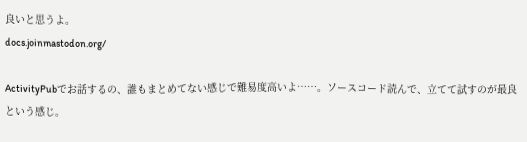良いと思うよ。
docs.joinmastodon.org/

ActivityPubでお話するの、誰もまとめてない感じで難易度高いよ……。ソースコード読んで、立てて試すのが最良という感じ。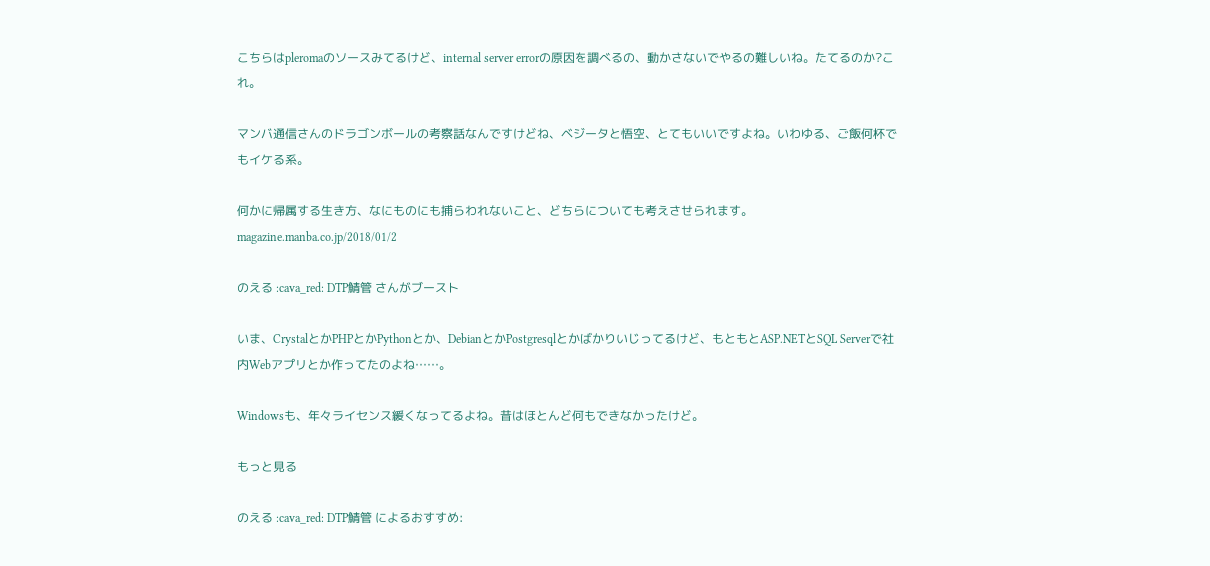こちらはpleromaのソースみてるけど、internal server errorの原因を調べるの、動かさないでやるの難しいね。たてるのか?これ。

マンバ通信さんのドラゴンボールの考察話なんですけどね、ベジータと悟空、とてもいいですよね。いわゆる、ご飯何杯でもイケる系。

何かに帰属する生き方、なにものにも捕らわれないこと、どちらについても考えさせられます。
magazine.manba.co.jp/2018/01/2

のえる :cava_red: DTP鯖管 さんがブースト

いま、CrystalとかPHPとかPythonとか、DebianとかPostgresqlとかばかりいじってるけど、もともとASP.NETとSQL Serverで社内Webアプリとか作ってたのよね……。

Windowsも、年々ライセンス緩くなってるよね。昔はほとんど何もできなかったけど。

もっと見る

のえる :cava_red: DTP鯖管 によるおすすめ: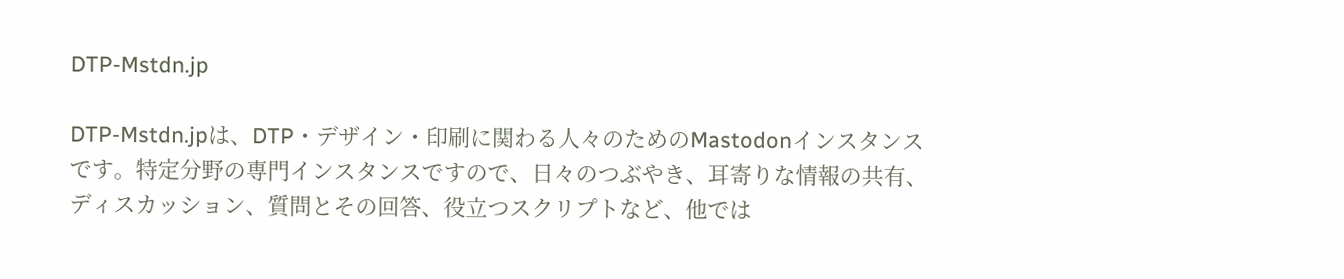DTP-Mstdn.jp

DTP-Mstdn.jpは、DTP・デザイン・印刷に関わる人々のためのMastodonインスタンスです。特定分野の専門インスタンスですので、日々のつぶやき、耳寄りな情報の共有、ディスカッション、質問とその回答、役立つスクリプトなど、他では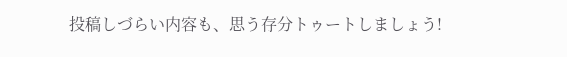投稿しづらい内容も、思う存分トゥートしましょう!